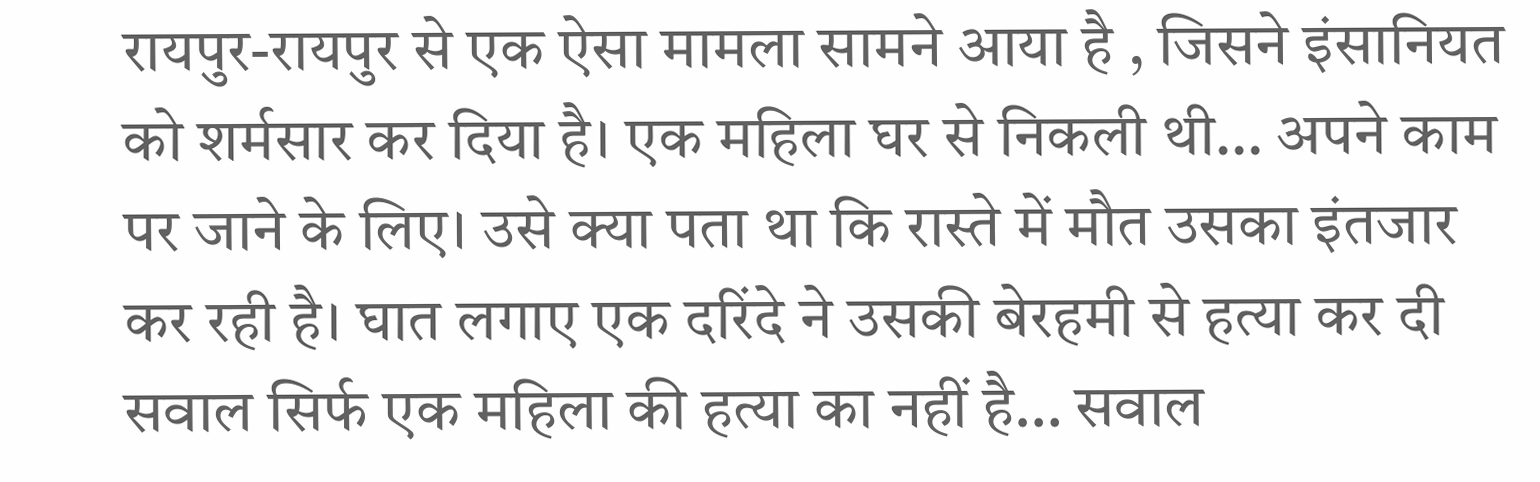रायपुर-रायपुर से एक ऐसा मामला सामने आया है , जिसने इंसानियत को शर्मसार कर दिया है। एक महिला घर से निकली थी… अपने काम पर जाने के लिए। उसे क्या पता था कि रास्ते में मौत उसका इंतजार कर रही है। घात लगाए एक दरिंदे ने उसकी बेरहमी से हत्या कर दी सवाल सिर्फ एक महिला की हत्या का नहीं है… सवाल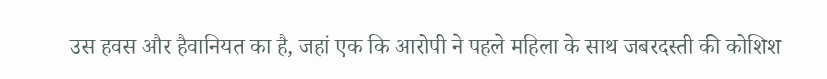उस हवस और हैवानियत का है, जहां एक कि आरोपी ने पहले महिला के साथ जबरदस्ती की कोशिश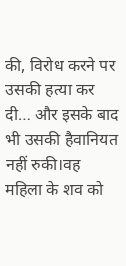की, विरोध करने पर उसकी हत्या कर दी… और इसके बाद भी उसकी हैवानियत नहीं रुकी।वह महिला के शव को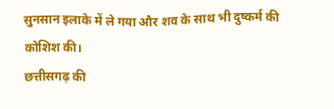सुनसान इलाके में ले गया और शव के साथ भी दुष्कर्म की कोशिश की।
छत्तीसगढ़ की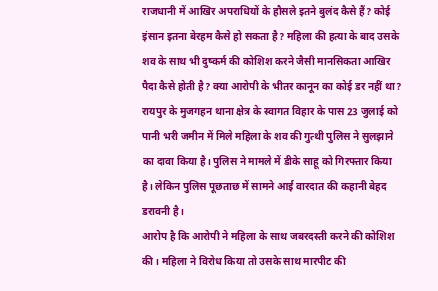राजधानी में आखिर अपराधियों के हौसले इतने बुलंद कैसे हैं? कोई इंसान इतना बेरहम कैसे हो सकता है? महिला की हत्या के बाद उसके शव के साथ भी दुष्कर्म की कोशिश करने जैसी मानसिकता आखिर पैदा कैसे होती है? क्या आरोपी के भीतर कानून का कोई डर नहीं था?
रायपुर के मुजगहन थाना क्षेत्र के स्वागत विहार के पास 23 जुलाई को पानी भरी जमीन में मिले महिला के शव की गुत्थी पुलिस ने सुलझाने का दावा किया है। पुलिस ने मामले में डीके साहू को गिरफ्तार किया है। लेकिन पुलिस पूछताछ में सामने आई वारदात की कहानी बेहद डरावनी है।
आरोप है कि आरोपी ने महिला के साथ जबरदस्ती करने की कोशिश की। महिला ने विरोध किया तो उसके साथ मारपीट की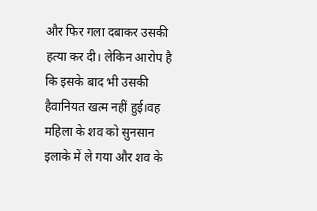और फिर गला दबाकर उसकी हत्या कर दी। लेकिन आरोप है कि इसके बाद भी उसकी हैवानियत खत्म नहीं हुई।वह महिला के शव को सुनसान इलाके में ले गया और शव के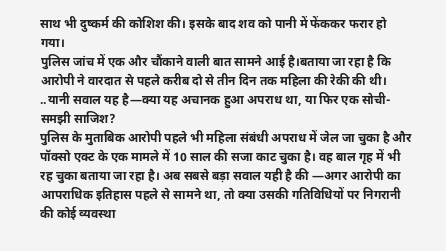साथ भी दुष्कर्म की कोशिश की। इसके बाद शव को पानी में फेंककर फरार हो गया।
पुलिस जांच में एक और चौंकाने वाली बात सामने आई है।बताया जा रहा है कि आरोपी ने वारदात से पहले करीब दो से तीन दिन तक महिला की रेकी की थी। ..यानी सवाल यह है—क्या यह अचानक हुआ अपराध था, या फिर एक सोची-समझी साजिश?
पुलिस के मुताबिक आरोपी पहले भी महिला संबंधी अपराध में जेल जा चुका है और पॉक्सो एक्ट के एक मामले में 10 साल की सजा काट चुका है। वह बाल गृह में भी रह चुका बताया जा रहा है। अब सबसे बड़ा सवाल यही है की —अगर आरोपी का आपराधिक इतिहास पहले से सामने था, तो क्या उसकी गतिविधियों पर निगरानी की कोई व्यवस्था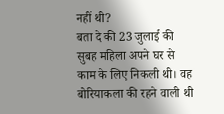नहीं थी?
बता दे की 23 जुलाई की सुबह महिला अपने घर से काम के लिए निकली थी। वह बोरियाकला की रहने वाली थी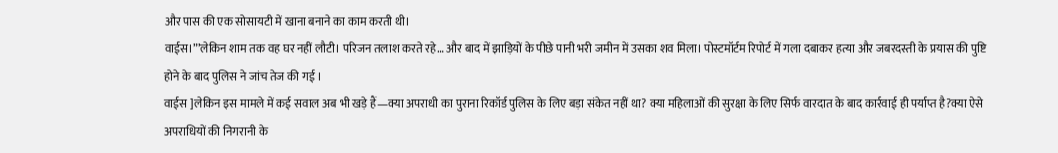और पास की एक सोसायटी में खाना बनाने का काम करती थी।
वाईस।”’लेकिन शाम तक वह घर नहीं लौटी। परिजन तलाश करते रहे… और बाद में झाड़ियों के पीछे पानी भरी जमीन में उसका शव मिला। पोस्टमॉर्टम रिपोर्ट में गला दबाकर हत्या और जबरदस्ती के प्रयास की पुष्टि होने के बाद पुलिस ने जांच तेज की गई ।
वाईस ]लेकिन इस मामले में कई सवाल अब भी खड़े हैं—क्या अपराधी का पुराना रिकॉर्ड पुलिस के लिए बड़ा संकेत नहीं था? क्या महिलाओं की सुरक्षा के लिए सिर्फ वारदात के बाद कार्रवाई ही पर्याप्त है?क्या ऐसे अपराधियों की निगरानी के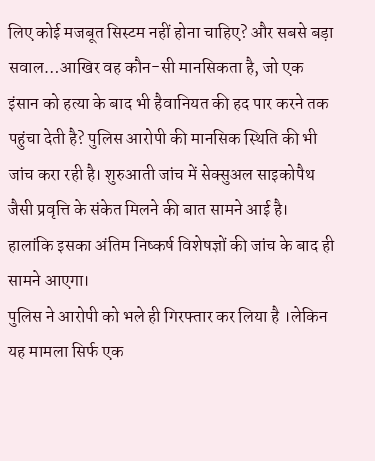लिए कोई मजबूत सिस्टम नहीं होना चाहिए? और सबसे बड़ा सवाल…आखिर वह कौन-सी मानसिकता है, जो एक इंसान को हत्या के बाद भी हैवानियत की हद पार करने तक पहुंचा देती है? पुलिस आरोपी की मानसिक स्थिति की भी जांच करा रही है। शुरुआती जांच में सेक्सुअल साइकोपैथ जैसी प्रवृत्ति के संकेत मिलने की बात सामने आई है। हालांकि इसका अंतिम निष्कर्ष विशेषज्ञों की जांच के बाद ही सामने आएगा।
पुलिस ने आरोपी को भले ही गिरफ्तार कर लिया है ।लेकिन यह मामला सिर्फ एक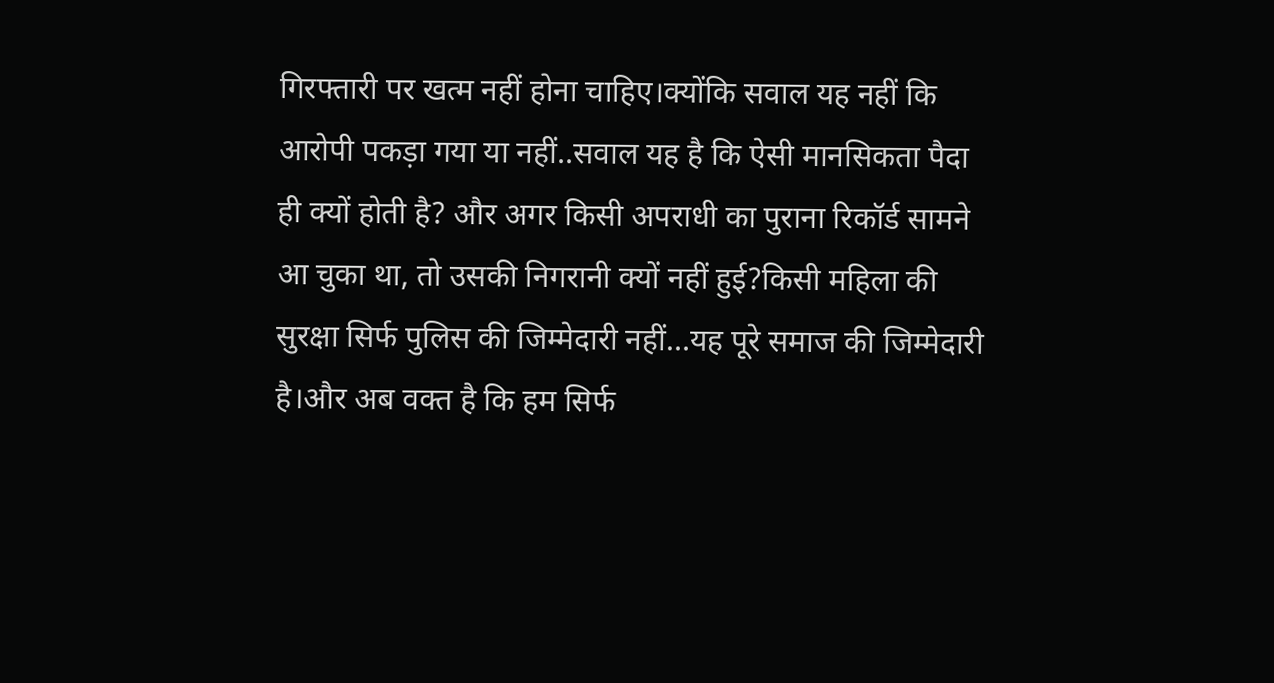गिरफ्तारी पर खत्म नहीं होना चाहिए।क्योंकि सवाल यह नहीं कि आरोपी पकड़ा गया या नहीं..सवाल यह है कि ऐसी मानसिकता पैदा ही क्यों होती है? और अगर किसी अपराधी का पुराना रिकॉर्ड सामने आ चुका था, तो उसकी निगरानी क्यों नहीं हुई?किसी महिला की सुरक्षा सिर्फ पुलिस की जिम्मेदारी नहीं…यह पूरे समाज की जिम्मेदारी है।और अब वक्त है कि हम सिर्फ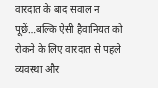वारदात के बाद सवाल न पूछें…बल्कि ऐसी हैवानियत को रोकने के लिए वारदात से पहले व्यवस्था और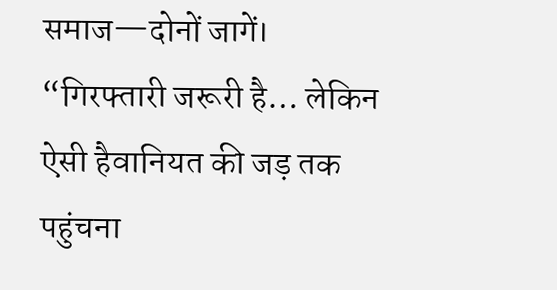समाज—दोनों जागें। “गिरफ्तारी जरूरी है… लेकिन ऐसी हैवानियत की जड़ तक पहुंचना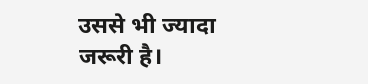उससे भी ज्यादा जरूरी है।